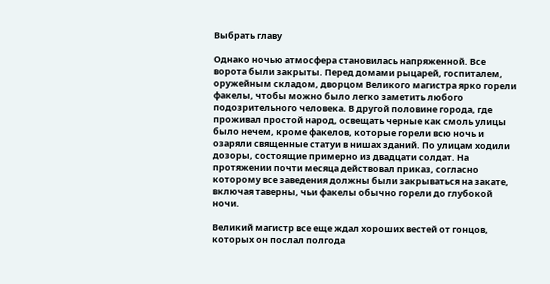Выбрать главу

Однако ночью атмосфера становилась напряженной. Все ворота были закрыты. Перед домами рыцарей, госпиталем, оружейным складом, дворцом Великого магистра ярко горели факелы, чтобы можно было легко заметить любого подозрительного человека. В другой половине города, где проживал простой народ, освещать черные как смоль улицы было нечем, кроме факелов, которые горели всю ночь и озаряли священные статуи в нишах зданий. По улицам ходили дозоры, состоящие примерно из двадцати солдат. На протяжении почти месяца действовал приказ, согласно которому все заведения должны были закрываться на закате, включая таверны, чьи факелы обычно горели до глубокой ночи.

Великий магистр все еще ждал хороших вестей от гонцов, которых он послал полгода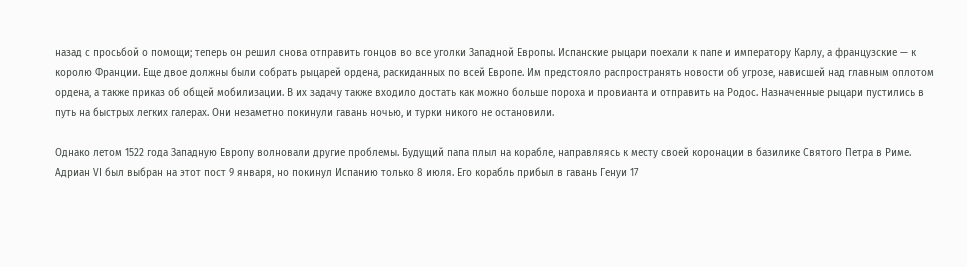назад с просьбой о помощи; теперь он решил снова отправить гонцов во все уголки Западной Европы. Испанские рыцари поехали к папе и императору Карлу, а французские — к королю Франции. Еще двое должны были собрать рыцарей ордена, раскиданных по всей Европе. Им предстояло распространять новости об угрозе, нависшей над главным оплотом ордена, а также приказ об общей мобилизации. В их задачу также входило достать как можно больше пороха и провианта и отправить на Родос. Назначенные рыцари пустились в путь на быстрых легких галерах. Они незаметно покинули гавань ночью, и турки никого не остановили.

Однако летом 1522 года Западную Европу волновали другие проблемы. Будущий папа плыл на корабле, направляясь к месту своей коронации в базилике Святого Петра в Риме. Адриан VI был выбран на этот пост 9 января, но покинул Испанию только 8 июля. Его корабль прибыл в гавань Генуи 17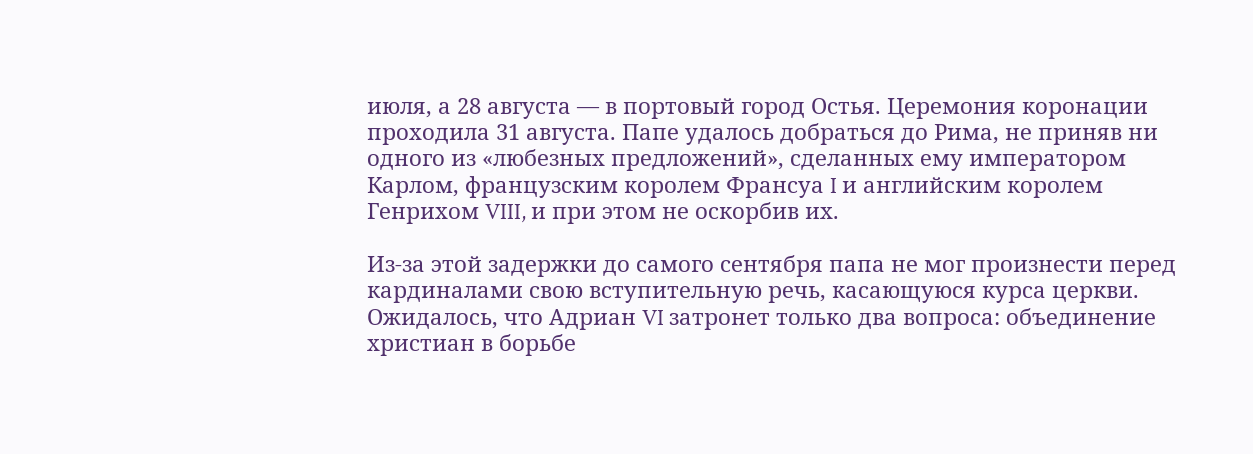июля, а 28 августа — в портовый город Остья. Церемония коронации проходила 31 августа. Папе удалось добраться до Рима, не приняв ни одного из «любезных предложений», сделанных ему императором Карлом, французским королем Франсуа I и английским королем Генрихом VIII, и при этом не оскорбив их.

Из-за этой задержки до самого сентября папа не мог произнести перед кардиналами свою вступительную речь, касающуюся курса церкви. Ожидалось, что Адриан VI затронет только два вопроса: объединение христиан в борьбе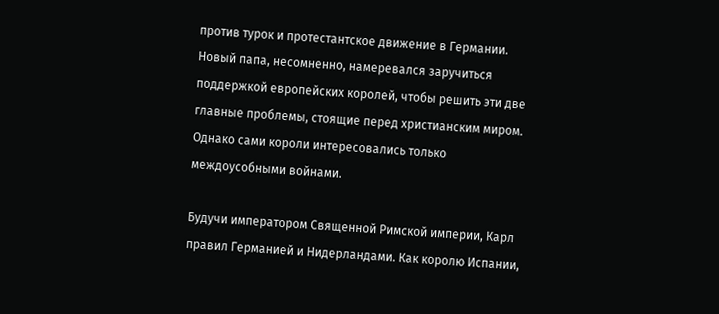против турок и протестантское движение в Германии. Новый папа, несомненно, намеревался заручиться поддержкой европейских королей, чтобы решить эти две главные проблемы, стоящие перед христианским миром. Однако сами короли интересовались только междоусобными войнами.

Будучи императором Священной Римской империи, Карл правил Германией и Нидерландами. Как королю Испании,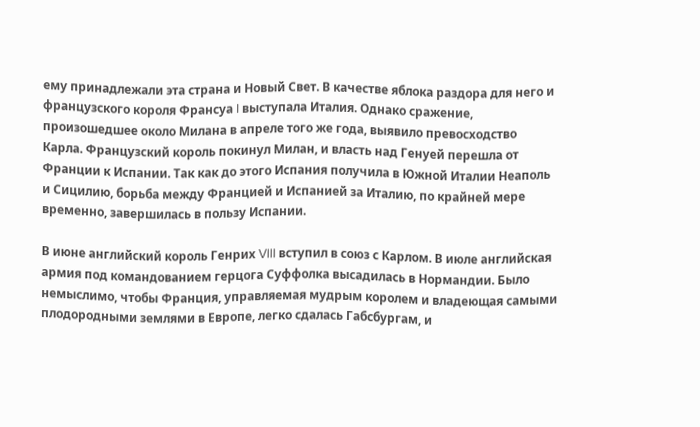ему принадлежали эта страна и Новый Свет. В качестве яблока раздора для него и французского короля Франсуа I выступала Италия. Однако сражение, произошедшее около Милана в апреле того же года, выявило превосходство Карла. Французский король покинул Милан, и власть над Генуей перешла от Франции к Испании. Так как до этого Испания получила в Южной Италии Неаполь и Сицилию, борьба между Францией и Испанией за Италию, по крайней мере временно, завершилась в пользу Испании.

В июне английский король Генрих VIII вступил в союз с Карлом. В июле английская армия под командованием герцога Суффолка высадилась в Нормандии. Было немыслимо, чтобы Франция, управляемая мудрым королем и владеющая самыми плодородными землями в Европе, легко сдалась Габсбургам, и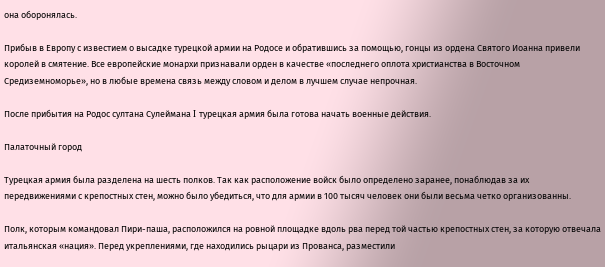она оборонялась.

Прибыв в Европу с известием о высадке турецкой армии на Родосе и обратившись за помощью, гонцы из ордена Святого Иоанна привели королей в смятение. Все европейские монархи признавали орден в качестве «последнего оплота христианства в Восточном Средиземноморье», но в любые времена связь между словом и делом в лучшем случае непрочная.

После прибытия на Родос султана Сулеймана I турецкая армия была готова начать военные действия.

Палаточный город

Турецкая армия была разделена на шесть полков. Так как расположение войск было определено заранее, понаблюдав за их передвижениями с крепостных стен, можно было убедиться, что для армии в 100 тысяч человек они были весьма четко организованны.

Полк, которым командовал Пири-паша, расположился на ровной площадке вдоль рва перед той частью крепостных стен, за которую отвечала итальянская «нация». Перед укреплениями, где находились рыцари из Прованса, разместили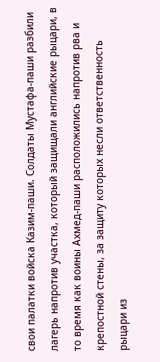свои палатки войска Казим-паши. Солдаты Мустафа-паши разбили лагерь напротив участка, который защищали английские рыцари, в то время как воины Ахмед-паши расположились напротив рва и крепостной стены, за защиту которых несли ответственность рыцари из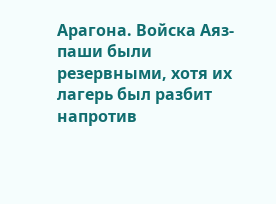Арагона. Войска Аяз-паши были резервными, хотя их лагерь был разбит напротив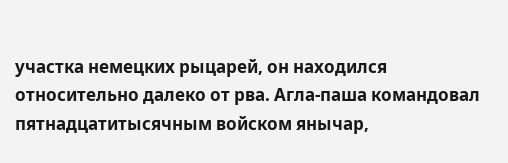участка немецких рыцарей, он находился относительно далеко от рва. Агла-паша командовал пятнадцатитысячным войском янычар,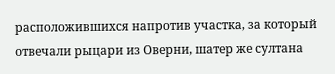расположившихся напротив участка, за который отвечали рыцари из Оверни, шатер же султана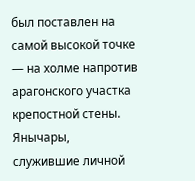был поставлен на самой высокой точке — на холме напротив арагонского участка крепостной стены. Янычары, служившие личной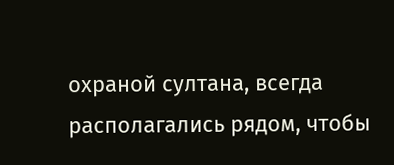охраной султана, всегда располагались рядом, чтобы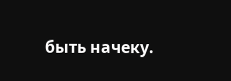быть начеку.